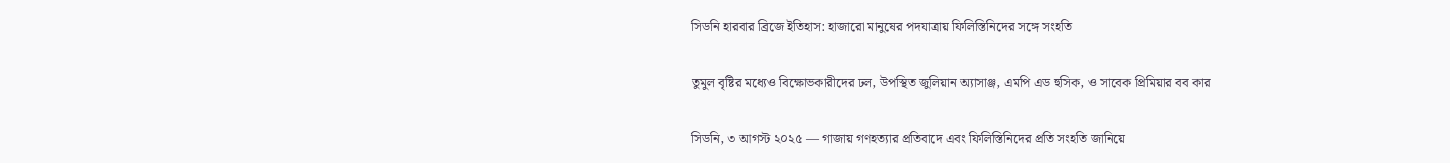সিডনি হারবার ব্রিজে ইতিহাস: হাজারো মানুষের পদযাত্রায় ফিলিস্তিনিদের সঙ্গে সংহতি

তুমুল বৃষ্টির মধ্যেও বিক্ষোভকারীদের ঢল, উপস্থিত জুলিয়ান অ্যাসাঞ্জ, এমপি এড হুসিক, ও সাবেক প্রিমিয়ার বব কার

সিডনি, ৩ আগস্ট ২০২৫ — গাজায় গণহত্যার প্রতিবাদে এবং ফিলিস্তিনিদের প্রতি সংহতি জানিয়ে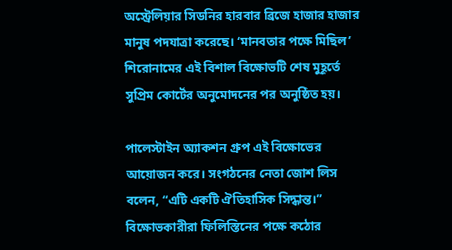অস্ট্রেলিয়ার সিডনির হারবার ব্রিজে হাজার হাজার মানুষ পদযাত্রা করেছে। ‘মানবতার পক্ষে মিছিল’ শিরোনামের এই বিশাল বিক্ষোভটি শেষ মুহূর্তে সুপ্রিম কোর্টের অনুমোদনের পর অনুষ্ঠিত হয়।

পালেস্টাইন অ্যাকশন গ্রুপ এই বিক্ষোভের আয়োজন করে। সংগঠনের নেতা জোশ লিস বলেন, “এটি একটি ঐতিহাসিক সিদ্ধান্ত।” বিক্ষোভকারীরা ফিলিস্তিনের পক্ষে কঠোর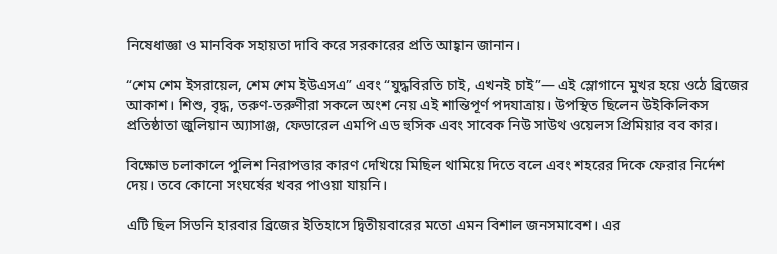নিষেধাজ্ঞা ও মানবিক সহায়তা দাবি করে সরকারের প্রতি আহ্বান জানান।

“শেম শেম ইসরায়েল, শেম শেম ইউএসএ” এবং “যুদ্ধবিরতি চাই, এখনই চাই”— এই স্লোগানে মুখর হয়ে ওঠে ব্রিজের আকাশ। শিশু, বৃদ্ধ, তরুণ-তরুণীরা সকলে অংশ নেয় এই শান্তিপূর্ণ পদযাত্রায়। উপস্থিত ছিলেন উইকিলিকস প্রতিষ্ঠাতা জুলিয়ান অ্যাসাঞ্জ, ফেডারেল এমপি এড হুসিক এবং সাবেক নিউ সাউথ ওয়েলস প্রিমিয়ার বব কার।

বিক্ষোভ চলাকালে পুলিশ নিরাপত্তার কারণ দেখিয়ে মিছিল থামিয়ে দিতে বলে এবং শহরের দিকে ফেরার নির্দেশ দেয়। তবে কোনো সংঘর্ষের খবর পাওয়া যায়নি।

এটি ছিল সিডনি হারবার ব্রিজের ইতিহাসে দ্বিতীয়বারের মতো এমন বিশাল জনসমাবেশ। এর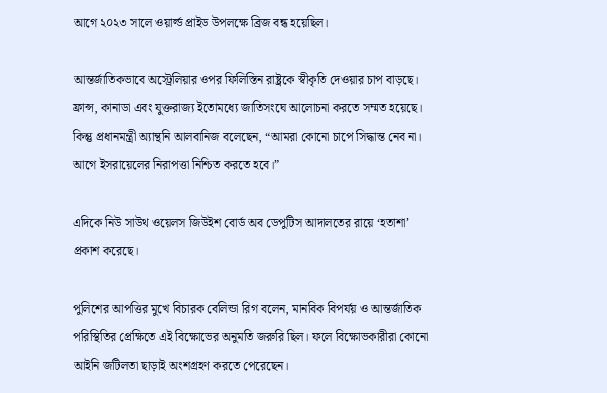আগে ২০২৩ সালে ওয়ার্ল্ড প্রাইড উপলক্ষে ব্রিজ বন্ধ হয়েছিল।

আন্তর্জাতিকভাবে অস্ট্রেলিয়ার ওপর ফিলিস্তিন রাষ্ট্রকে স্বীকৃতি দেওয়ার চাপ বাড়ছে। ফ্রান্স, কানাডা এবং যুক্তরাজ্য ইতোমধ্যে জাতিসংঘে আলোচনা করতে সম্মত হয়েছে। কিন্তু প্রধানমন্ত্রী অ্যান্থনি আলবানিজ বলেছেন, “আমরা কোনো চাপে সিদ্ধান্ত নেব না। আগে ইসরায়েলের নিরাপত্তা নিশ্চিত করতে হবে।”

এদিকে নিউ সাউথ ওয়েলস জিউইশ বোর্ড অব ডেপুটিস আদালতের রায়ে ‘হতাশা’ প্রকাশ করেছে।

পুলিশের আপত্তির মুখে বিচারক বেলিন্ডা রিগ বলেন, মানবিক বিপর্যয় ও আন্তর্জাতিক পরিস্থিতির প্রেক্ষিতে এই বিক্ষোভের অনুমতি জরুরি ছিল। ফলে বিক্ষোভকারীরা কোনো আইনি জটিলতা ছাড়াই অংশগ্রহণ করতে পেরেছেন।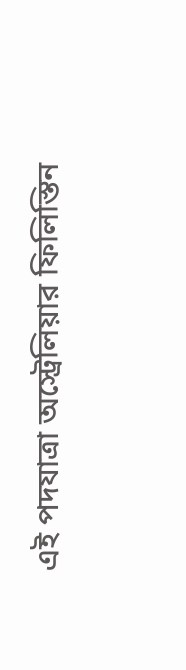এই পদযাত্রা অস্ট্রেলিয়ার ফিলিস্তিন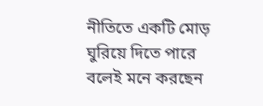নীতিতে একটি মোড় ঘুরিয়ে দিতে পারে বলেই মনে করছেন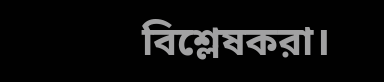বিশ্লেষকরা।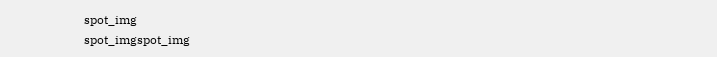spot_img
spot_imgspot_img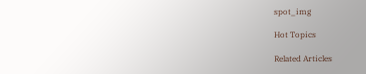spot_img

Hot Topics

Related Articles